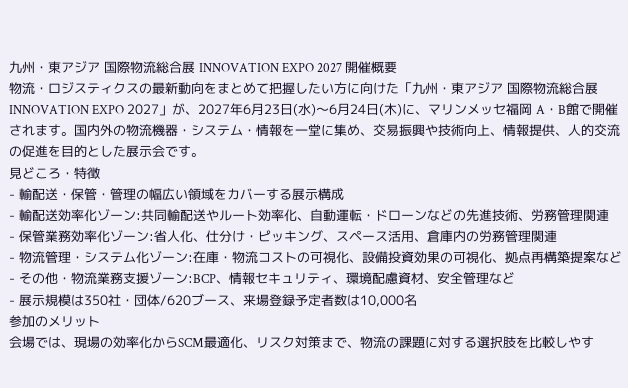九州・東アジア 国際物流総合展 INNOVATION EXPO 2027 開催概要
物流・ロジスティクスの最新動向をまとめて把握したい方に向けた「九州・東アジア 国際物流総合展 INNOVATION EXPO 2027」が、2027年6月23日(水)〜6月24日(木)に、マリンメッセ福岡 A・B館で開催されます。国内外の物流機器・システム・情報を一堂に集め、交易振興や技術向上、情報提供、人的交流の促進を目的とした展示会です。
見どころ・特徴
- 輸配送・保管・管理の幅広い領域をカバーする展示構成
- 輸配送効率化ゾーン:共同輸配送やルート効率化、自動運転・ドローンなどの先進技術、労務管理関連
- 保管業務効率化ゾーン:省人化、仕分け・ピッキング、スペース活用、倉庫内の労務管理関連
- 物流管理・システム化ゾーン:在庫・物流コストの可視化、設備投資効果の可視化、拠点再構築提案など
- その他・物流業務支援ゾーン:BCP、情報セキュリティ、環境配慮資材、安全管理など
- 展示規模は350社・団体/620ブース、来場登録予定者数は10,000名
参加のメリット
会場では、現場の効率化からSCM最適化、リスク対策まで、物流の課題に対する選択肢を比較しやす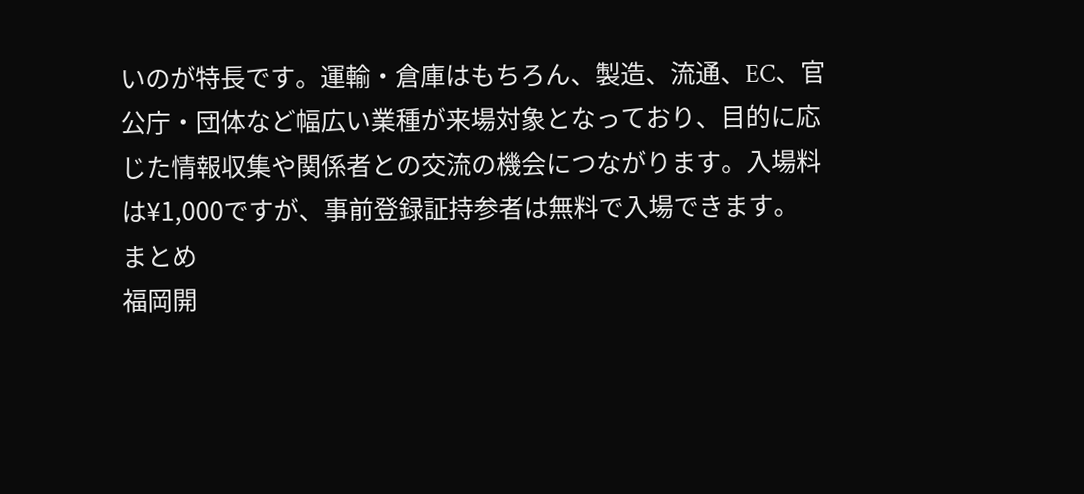いのが特長です。運輸・倉庫はもちろん、製造、流通、EC、官公庁・団体など幅広い業種が来場対象となっており、目的に応じた情報収集や関係者との交流の機会につながります。入場料は¥1,000ですが、事前登録証持参者は無料で入場できます。
まとめ
福岡開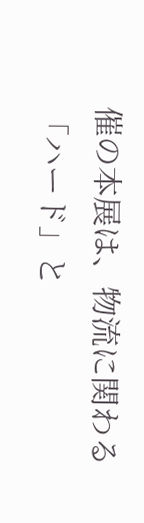催の本展は、物流に関わる「ハード」と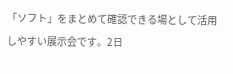「ソフト」をまとめて確認できる場として活用しやすい展示会です。2日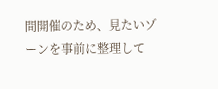間開催のため、見たいゾーンを事前に整理して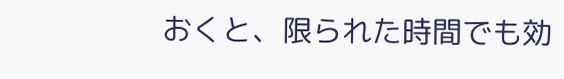おくと、限られた時間でも効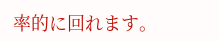率的に回れます。